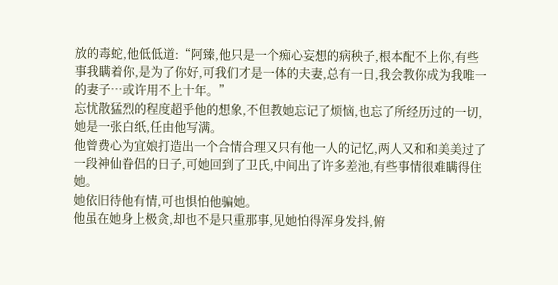放的毒蛇,他低低道:“阿臻,他只是一个痴心妄想的病秧子,根本配不上你,有些事我瞒着你,是为了你好,可我们才是一体的夫妻,总有一日,我会教你成为我唯一的妻子…或许用不上十年。”
忘忧散猛烈的程度超乎他的想象,不但教她忘记了烦恼,也忘了所经历过的一切,她是一张白纸,任由他写满。
他曾费心为宜娘打造出一个合情合理又只有他一人的记忆,两人又和和美美过了一段神仙眷侣的日子,可她回到了卫氏,中间出了许多差池,有些事情很难瞒得住她。
她依旧待他有情,可也惧怕他骗她。
他虽在她身上极贪,却也不是只重那事,见她怕得浑身发抖,俯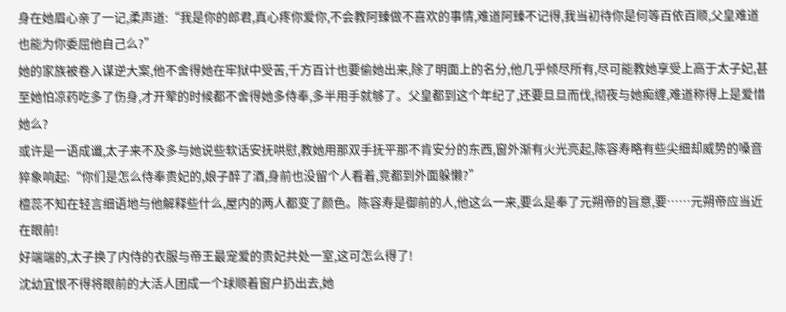身在她眉心亲了一记,柔声道:“我是你的郎君,真心疼你爱你,不会教阿臻做不喜欢的事情,难道阿臻不记得,我当初待你是何等百依百顺,父皇难道也能为你委屈他自己么?”
她的家族被卷入谋逆大案,他不舍得她在牢狱中受苦,千方百计也要偷她出来,除了明面上的名分,他几乎倾尽所有,尽可能教她享受上高于太子妃,甚至她怕凉药吃多了伤身,才开荤的时候都不舍得她多侍奉,多半用手就够了。父皇都到这个年纪了,还要旦旦而伐,彻夜与她痴缠,难道称得上是爱惜她么?
或许是一语成谶,太子来不及多与她说些软话安抚哄慰,教她用那双手抚平那不肯安分的东西,窗外渐有火光亮起,陈容寿略有些尖细却威势的嗓音猝象响起:“你们是怎么侍奉贵妃的,娘子醉了酒,身前也没留个人看着,竞都到外面躲懒?”
檀蕊不知在轻言细语地与他解释些什么,屋内的两人都变了颜色。陈容寿是御前的人,他这么一来,要么是奉了元朔帝的旨意,要……元朔帝应当近在眼前!
好端端的,太子换了内侍的衣服与帝王最宠爱的贵妃共处一室,这可怎么得了!
沈幼宜恨不得将眼前的大活人团成一个球顺着窗户扔出去,她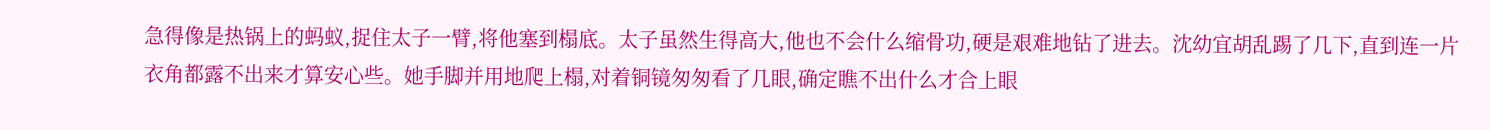急得像是热锅上的蚂蚁,捉住太子一臂,将他塞到榻底。太子虽然生得高大,他也不会什么缩骨功,硬是艰难地钻了进去。沈幼宜胡乱踢了几下,直到连一片衣角都露不出来才算安心些。她手脚并用地爬上榻,对着铜镜匆匆看了几眼,确定瞧不出什么才合上眼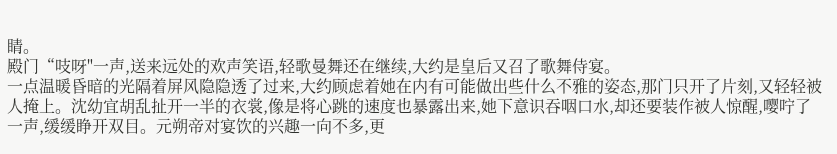睛。
殿门“吱呀"一声,送来远处的欢声笑语,轻歌曼舞还在继续,大约是皇后又召了歌舞侍宴。
一点温暖昏暗的光隔着屏风隐隐透了过来,大约顾虑着她在内有可能做出些什么不雅的姿态,那门只开了片刻,又轻轻被人掩上。沈幼宜胡乱扯开一半的衣裳,像是将心跳的速度也暴露出来,她下意识吞咽口水,却还要装作被人惊醒,嘤咛了一声,缓缓睁开双目。元朔帝对宴饮的兴趣一向不多,更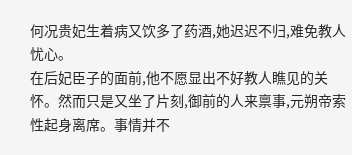何况贵妃生着病又饮多了药酒,她迟迟不归,难免教人忧心。
在后妃臣子的面前,他不愿显出不好教人瞧见的关怀。然而只是又坐了片刻,御前的人来禀事,元朔帝索性起身离席。事情并不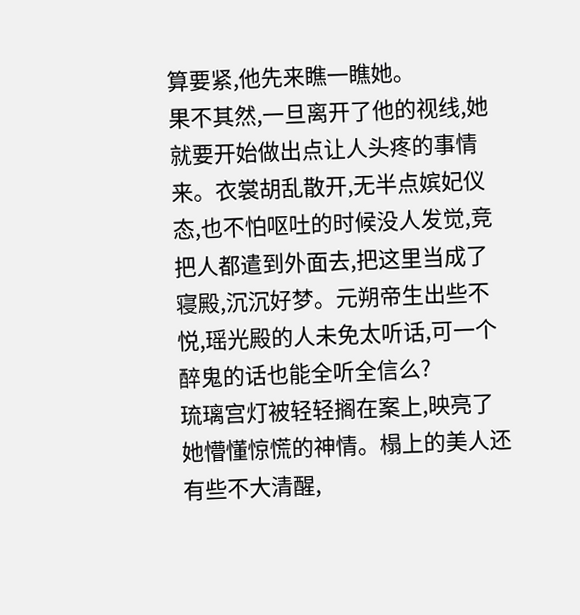算要紧,他先来瞧一瞧她。
果不其然,一旦离开了他的视线,她就要开始做出点让人头疼的事情来。衣裳胡乱散开,无半点嫔妃仪态,也不怕呕吐的时候没人发觉,竞把人都遣到外面去,把这里当成了寝殿,沉沉好梦。元朔帝生出些不悦,瑶光殿的人未免太听话,可一个醉鬼的话也能全听全信么?
琉璃宫灯被轻轻搁在案上,映亮了她懵懂惊慌的神情。榻上的美人还有些不大清醒,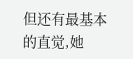但还有最基本的直觉,她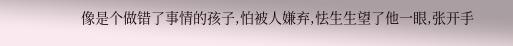像是个做错了事情的孩子,怕被人嫌弃,怯生生望了他一眼,张开手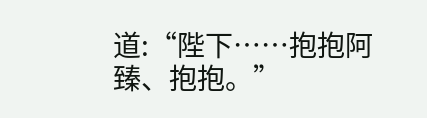道:“陛下……抱抱阿臻、抱抱。”